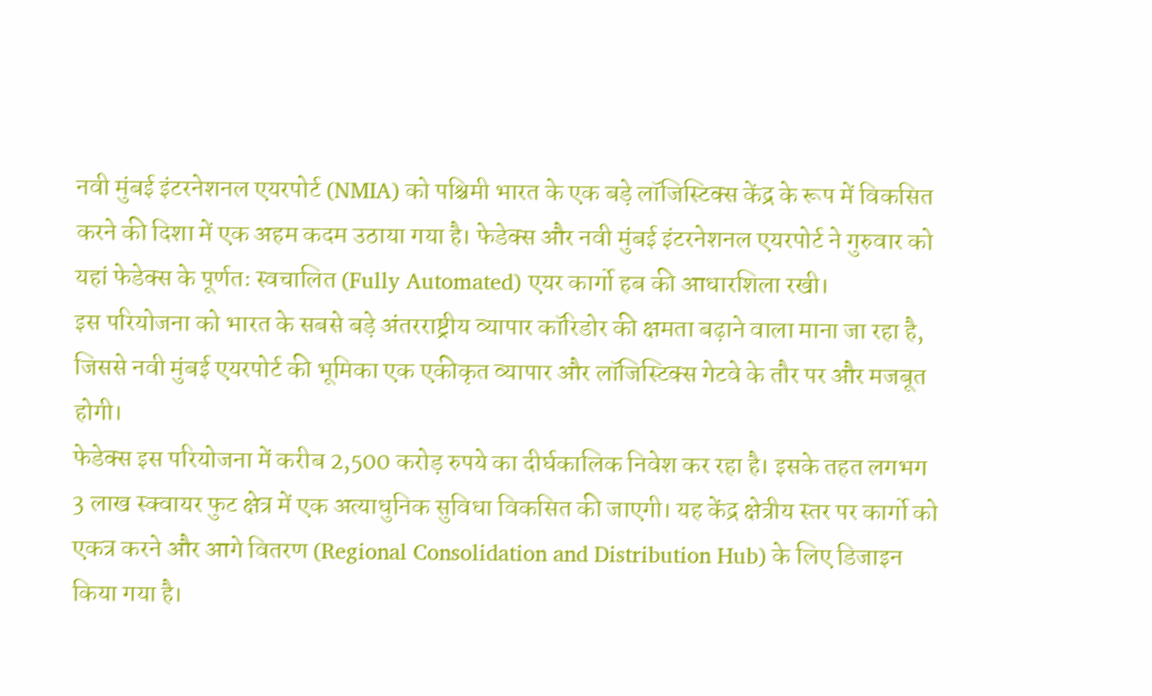नवी मुंबई इंटरनेशनल एयरपोर्ट (NMIA) को पश्चिमी भारत के एक बड़े लॉजिस्टिक्स केंद्र के रूप में विकसित करने की दिशा में एक अहम कदम उठाया गया है। फेडेक्स और नवी मुंबई इंटरनेशनल एयरपोर्ट ने गुरुवार को यहां फेडेक्स के पूर्णतः स्वचालित (Fully Automated) एयर कार्गो हब की आधारशिला रखी।
इस परियोजना को भारत के सबसे बड़े अंतरराष्ट्रीय व्यापार कॉरिडोर की क्षमता बढ़ाने वाला माना जा रहा है, जिससे नवी मुंबई एयरपोर्ट की भूमिका एक एकीकृत व्यापार और लॉजिस्टिक्स गेटवे के तौर पर और मजबूत होगी।
फेडेक्स इस परियोजना में करीब 2,500 करोड़ रुपये का दीर्घकालिक निवेश कर रहा है। इसके तहत लगभग 3 लाख स्क्वायर फुट क्षेत्र में एक अत्याधुनिक सुविधा विकसित की जाएगी। यह केंद्र क्षेत्रीय स्तर पर कार्गो को एकत्र करने और आगे वितरण (Regional Consolidation and Distribution Hub) के लिए डिजाइन किया गया है।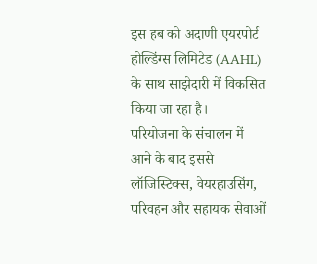इस हब को अदाणी एयरपोर्ट होल्डिंग्स लिमिटेड (AAHL) के साथ साझेदारी में विकसित किया जा रहा है।
परियोजना के संचालन में आने के बाद इससे लॉजिस्टिक्स, वेयरहाउसिंग, परिवहन और सहायक सेवाओं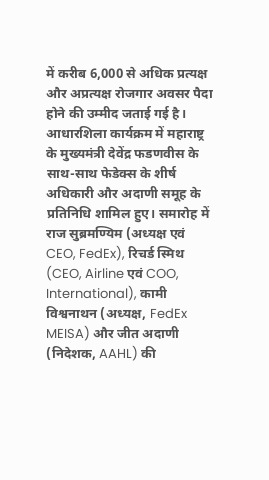में करीब 6,000 से अधिक प्रत्यक्ष और अप्रत्यक्ष रोजगार अवसर पैदा होने की उम्मीद जताई गई है।
आधारशिला कार्यक्रम में महाराष्ट्र के मुख्यमंत्री देवेंद्र फडणवीस के साथ-साथ फेडेक्स के शीर्ष अधिकारी और अदाणी समूह के प्रतिनिधि शामिल हुए। समारोह में राज सुब्रमण्यिम (अध्यक्ष एवं CEO, FedEx), रिचर्ड स्मिथ (CEO, Airline एवं COO, International), कामी विश्वनाथन (अध्यक्ष, FedEx MEISA) और जीत अदाणी (निदेशक, AAHL) की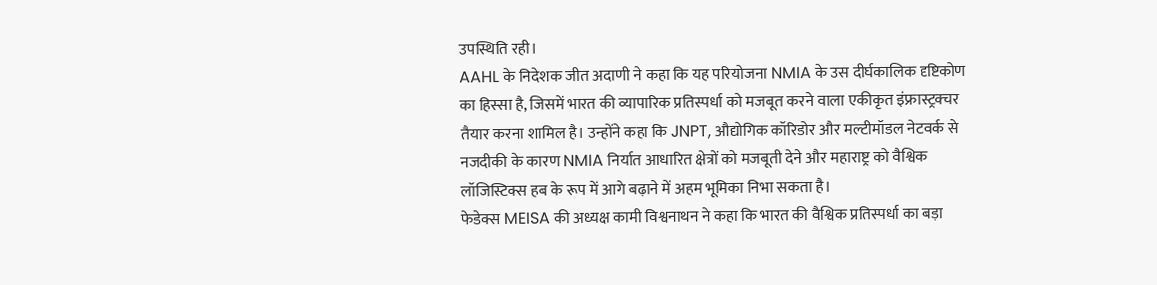उपस्थिति रही।
AAHL के निदेशक जीत अदाणी ने कहा कि यह परियोजना NMIA के उस दीर्घकालिक दृष्टिकोण का हिस्सा है, जिसमें भारत की व्यापारिक प्रतिस्पर्धा को मजबूत करने वाला एकीकृत इंफ्रास्ट्रक्चर तैयार करना शामिल है। उन्होंने कहा कि JNPT, औद्योगिक कॉरिडोर और मल्टीमॉडल नेटवर्क से नजदीकी के कारण NMIA निर्यात आधारित क्षेत्रों को मजबूती देने और महाराष्ट्र को वैश्विक लॉजिस्टिक्स हब के रूप में आगे बढ़ाने में अहम भूमिका निभा सकता है।
फेडेक्स MEISA की अध्यक्ष कामी विश्वनाथन ने कहा कि भारत की वैश्विक प्रतिस्पर्धा का बड़ा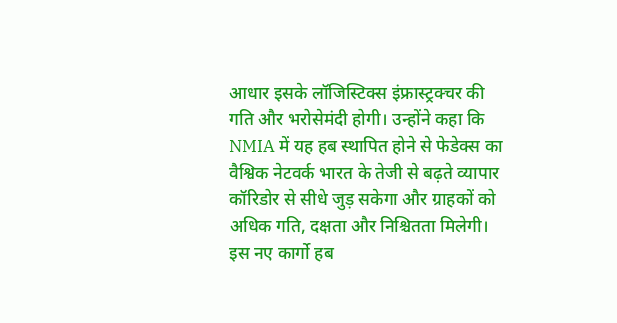आधार इसके लॉजिस्टिक्स इंफ्रास्ट्रक्चर की गति और भरोसेमंदी होगी। उन्होंने कहा कि NMIA में यह हब स्थापित होने से फेडेक्स का वैश्विक नेटवर्क भारत के तेजी से बढ़ते व्यापार कॉरिडोर से सीधे जुड़ सकेगा और ग्राहकों को अधिक गति, दक्षता और निश्चितता मिलेगी।
इस नए कार्गो हब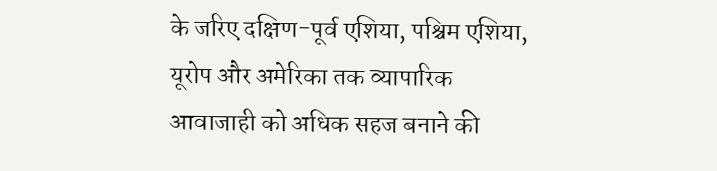के जरिए दक्षिण-पूर्व एशिया, पश्चिम एशिया, यूरोप और अमेरिका तक व्यापारिक आवाजाही को अधिक सहज बनाने की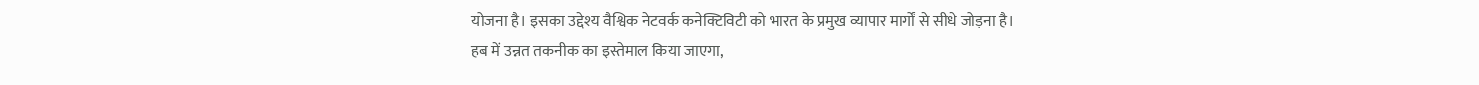योजना है। इसका उद्देश्य वैश्विक नेटवर्क कनेक्टिविटी को भारत के प्रमुख व्यापार मार्गों से सीधे जोड़ना है।
हब में उन्नत तकनीक का इस्तेमाल किया जाएगा,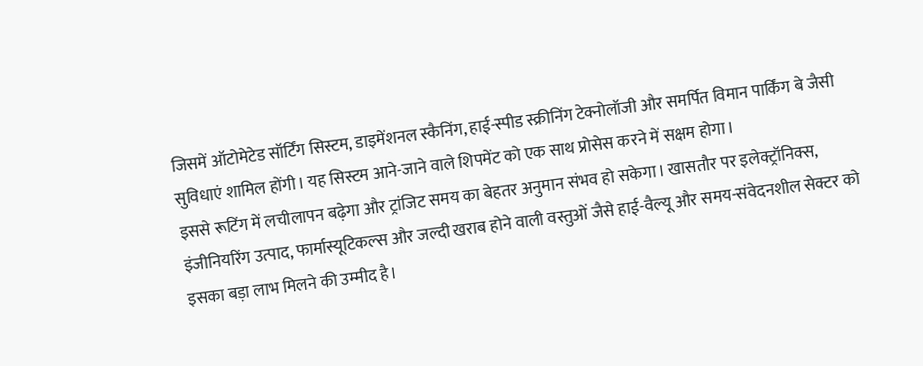जिसमें ऑटोमेटेड सॉर्टिंग सिस्टम, डाइमेंशनल स्कैनिंग, हाई-स्पीड स्क्रीनिंग टेक्नोलॉजी और समर्पित विमान पार्किंग बे जैसी सुविधाएं शामिल होंगी। यह सिस्टम आने-जाने वाले शिपमेंट को एक साथ प्रोसेस करने में सक्षम होगा।
इससे रूटिंग में लचीलापन बढ़ेगा और ट्रांजिट समय का बेहतर अनुमान संभव हो सकेगा। खासतौर पर इलेक्ट्रॉनिक्स, इंजीनियरिंग उत्पाद, फार्मास्यूटिकल्स और जल्दी खराब होने वाली वस्तुओं जैसे हाई-वैल्यू और समय-संवेदनशील सेक्टर को इसका बड़ा लाभ मिलने की उम्मीद है।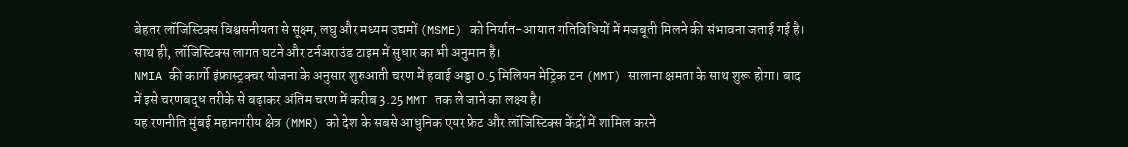बेहतर लॉजिस्टिक्स विश्वसनीयता से सूक्ष्म, लघु और मध्यम उद्यमों (MSME) को निर्यात-आयात गतिविधियों में मजबूती मिलने की संभावना जताई गई है। साथ ही, लॉजिस्टिक्स लागत घटने और टर्नअराउंड टाइम में सुधार का भी अनुमान है।
NMIA की कार्गो इंफ्रास्ट्रक्चर योजना के अनुसार शुरुआती चरण में हवाई अड्डा 0.5 मिलियन मेट्रिक टन (MMT) सालाना क्षमता के साथ शुरू होगा। बाद में इसे चरणबद्ध तरीके से बढ़ाकर अंतिम चरण में करीब 3.25 MMT तक ले जाने का लक्ष्य है।
यह रणनीति मुंबई महानगरीय क्षेत्र (MMR) को देश के सबसे आधुनिक एयर फ्रेट और लॉजिस्टिक्स केंद्रों में शामिल करने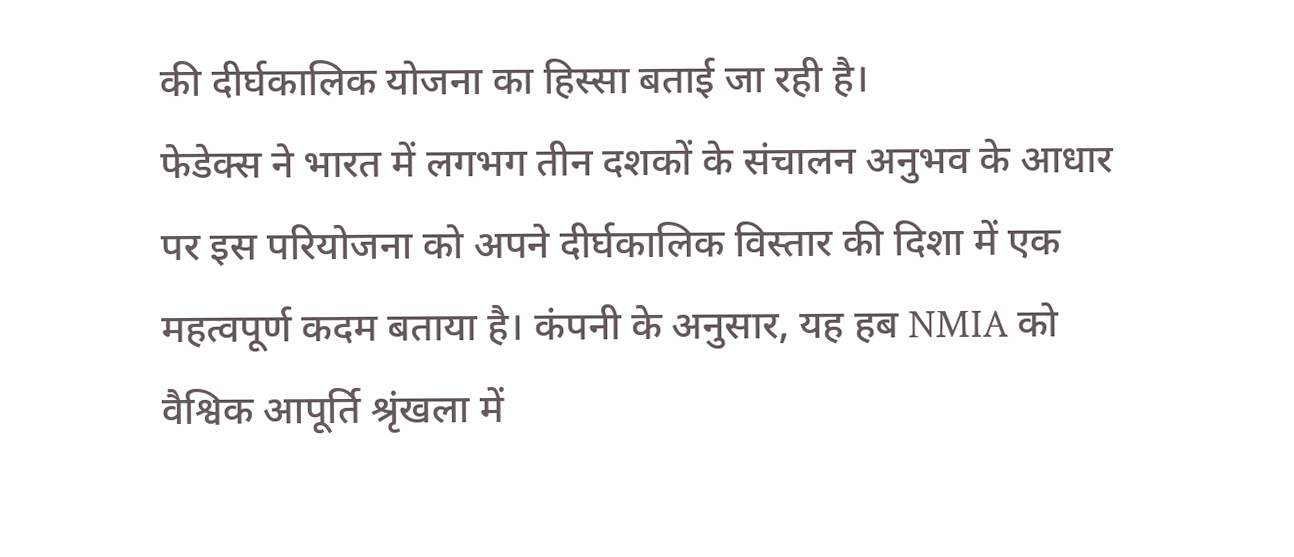की दीर्घकालिक योजना का हिस्सा बताई जा रही है।
फेडेक्स ने भारत में लगभग तीन दशकों के संचालन अनुभव के आधार पर इस परियोजना को अपने दीर्घकालिक विस्तार की दिशा में एक महत्वपूर्ण कदम बताया है। कंपनी के अनुसार, यह हब NMIA को वैश्विक आपूर्ति श्रृंखला में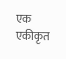एक एकीकृत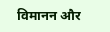विमानन और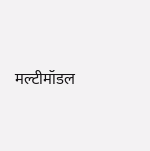मल्टीमॉडल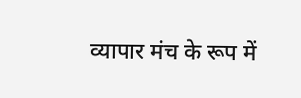व्यापार मंच के रूप में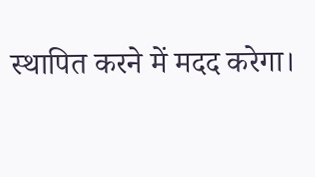स्थापित करने में मदद करेगा।